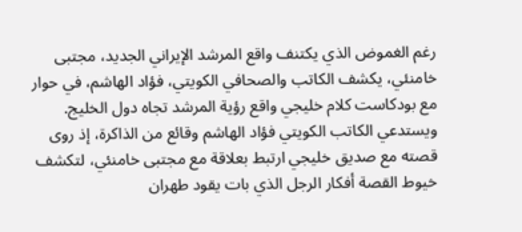رغم الغموض الذي يكتنف واقع المرشد الإيراني الجديد، مجتبى خامنئي، يكشف الكاتب والصحافي الكويتي، فؤاد الهاشم، في حوار مع بودكاست كلام خليجي واقع رؤية المرشد تجاه دول الخليج.
ويستدعي الكاتب الكويتي فؤاد الهاشم وقائع من الذاكرة، إذ روى قصته مع صديق خليجي ارتبط بعلاقة مع مجتبى خامنئي، لتكشف خيوط القصة أفكار الرجل الذي بات يقود طهران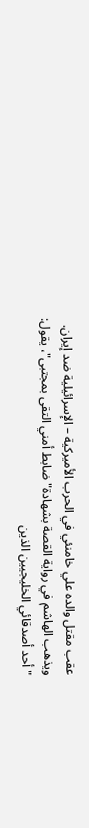عقب مقتل والده علي خامنئي في الحرب الأميركية – الإسرائيلية ضد إيران.
ويذهب الهاشم في رواية القصة بشهادة" ضابط أمني التقى بمجتبى"، يقول: " أحد أصدقائي الخليجيين الذين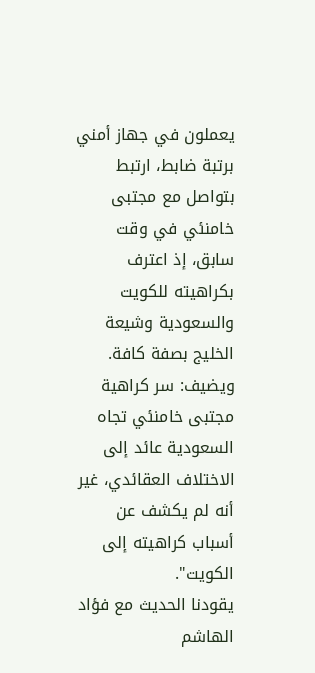يعملون في جهاز أمني برتبة ضابط، ارتبط بتواصل مع مجتبى خامنئي في وقت سابق، إذ اعترف بكراهيته للكويت والسعودية وشيعة الخليج بصفة كافة.
ويضيف: سر كراهية مجتبى خامنئي تجاه السعودية عائد إلى الاختلاف العقائدي، غير أنه لم يكشف عن أسباب كراهيته إلى الكويت".
يقودنا الحديث مع فؤاد الهاشم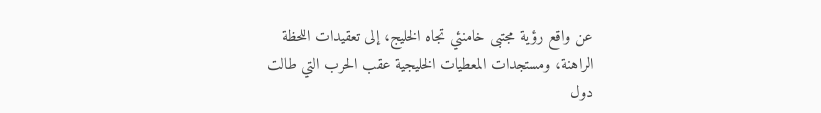عن واقع رؤية مجتبى خامنئي تجاه الخليج، إلى تعقيدات اللحظة الراهنة، ومستجدات المعطيات الخليجية عقب الحرب التي طالت دول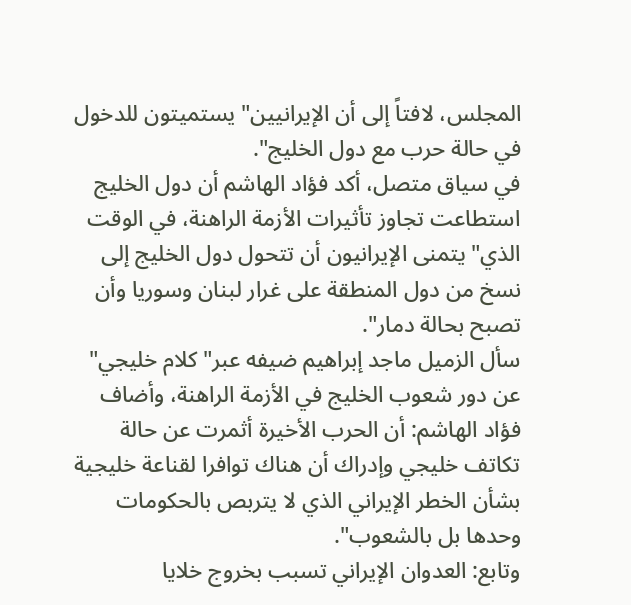المجلس، لافتاً إلى أن الإيرانيين" يستميتون للدخول في حالة حرب مع دول الخليج".
في سياق متصل، أكد فؤاد الهاشم أن دول الخليج استطاعت تجاوز تأثيرات الأزمة الراهنة، في الوقت الذي" يتمنى الإيرانيون أن تتحول دول الخليج إلى نسخ من دول المنطقة على غرار لبنان وسوريا وأن تصبح بحالة دمار".
سأل الزميل ماجد إبراهيم ضيفه عبر" كلام خليجي" عن دور شعوب الخليج في الأزمة الراهنة، وأضاف فؤاد الهاشم: أن الحرب الأخيرة أثمرت عن حالة تكاتف خليجي وإدراك أن هناك توافرا لقناعة خليجية بشأن الخطر الإيراني الذي لا يتربص بالحكومات وحدها بل بالشعوب".
وتابع: العدوان الإيراني تسبب بخروج خلايا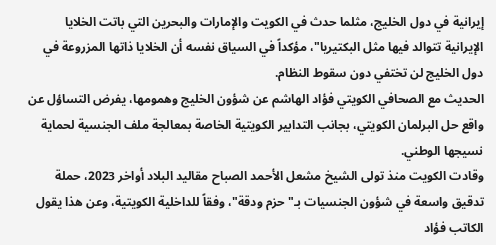إيرانية في دول الخليج، مثلما حدث في الكويت والإمارات والبحرين التي باتت الخلايا الإيرانية تتوالد فيها مثل البكتيريا"، مؤكداً في السياق نفسه أن الخلايا ذاتها المزروعة في دول الخليج لن تختفي دون سقوط النظام.
الحديث مع الصحافي الكويتي فؤاد الهاشم عن شؤون الخليج وهمومها، يفرض التساؤل عن واقع حل البرلمان الكويتي، بجانب التدابير الكويتية الخاصة بمعالجة ملف الجنسية لحماية نسيجها الوطني.
وقادت الكويت منذ تولى الشيخ مشعل الأحمد الصباح مقاليد البلاد أواخر 2023، حملة تدقيق واسعة في شؤون الجنسيات بـ" حزم ودقة"، وفقاً للداخلية الكويتية، وعن هذا يقول الكاتب فؤاد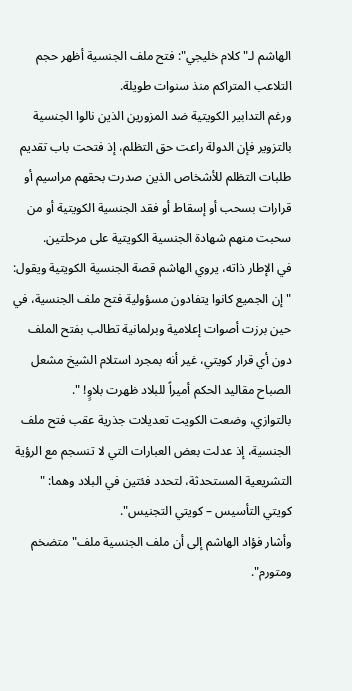الهاشم لـ" كلام خليجي": فتح ملف الجنسية أظهر حجم التلاعب المتراكم منذ سنوات طويلة.
ورغم التدابير الكويتية ضد المزورين الذين نالوا الجنسية بالتزوير فإن الدولة راعت حق التظلم، إذ فتحت باب تقديم طلبات التظلم للأشخاص الذين صدرت بحقهم مراسيم أو قرارات بسحب أو إسقاط أو فقد الجنسية الكويتية أو من سحبت منهم شهادة الجنسية الكويتية على مرحلتين.
في الإطار ذاته، يروي الهاشم قصة الجنسية الكويتية ويقول: " إن الجميع كانوا يتفادون مسؤولية فتح ملف الجنسية، في حين برزت أصوات إعلامية وبرلمانية تطالب بفتح الملف دون أي قرار كويتي، غير أنه بمجرد استلام الشيخ مشعل الصباح مقاليد الحكم أميراً للبلاد ظهرت بلاوٍ! ".
بالتوازي، وضعت الكويت تعديلات جذرية عقب فتح ملف الجنسية، إذ عدلت بعض العبارات التي لا تنسجم مع الرؤية التشريعية المستحدثة، لتحدد فئتين في البلاد وهما: " كويتي التأسيس – كويتي التجنيس".
وأشار فؤاد الهاشم إلى أن ملف الجنسية ملف" متضخم ومتورم".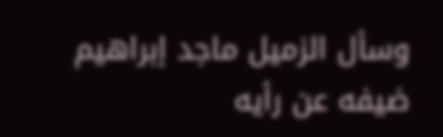وسأل الزميل ماجد إبراهيم ضيفه عن رأيه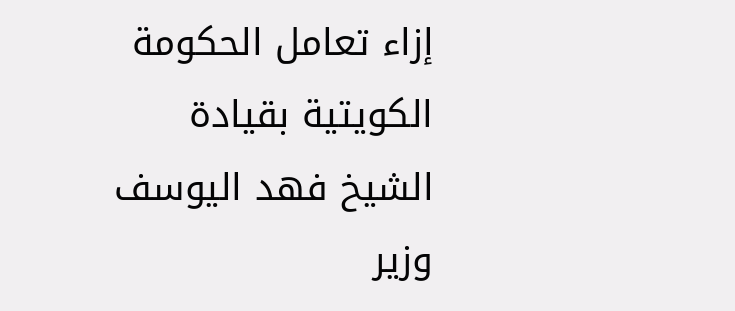إزاء تعامل الحكومة الكويتية بقيادة الشيخ فهد اليوسف وزير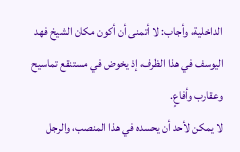الداخلية، وأجاب: لا أتمنى أن أكون مكان الشيخ فهد اليوسف في هذا الظرف، إذ يخوض في مستنقع تماسيح وعقارب وأفاعٍ.
لا يمكن لأحد أن يحسده في هذا المنصب، والرجل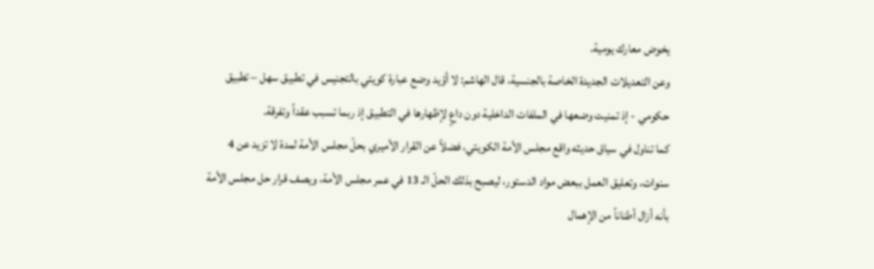يخوض معارك يومية.
وعن التعديلات الجديدة الخاصة بالجنسية، قال الهاشم: لا أؤيد وضع عبارة كويتي بالتجنيس في تطبيق سهل – تطبيق حكومي - إذ تمنيت وضعها في الملفات الداخلية دون داعٍ لإظهارها في التطبيق إذ ربما تسبب عقداً وتفرقة.
كما تناول في سياق حديثه واقع مجلس الأمة الكويتي، فضلاً عن القرار الأميري بحلّ مجلس الأمة لمدة لا تزيد عن 4 سنوات، وتعليق العمل ببعض مواد الدستور، ليصبح بذلك الحلّ الـ 13 في عمر مجلس الأمة، ويصف قرار حل مجلس الأمة بأنه أزال أطناناً من الإهمال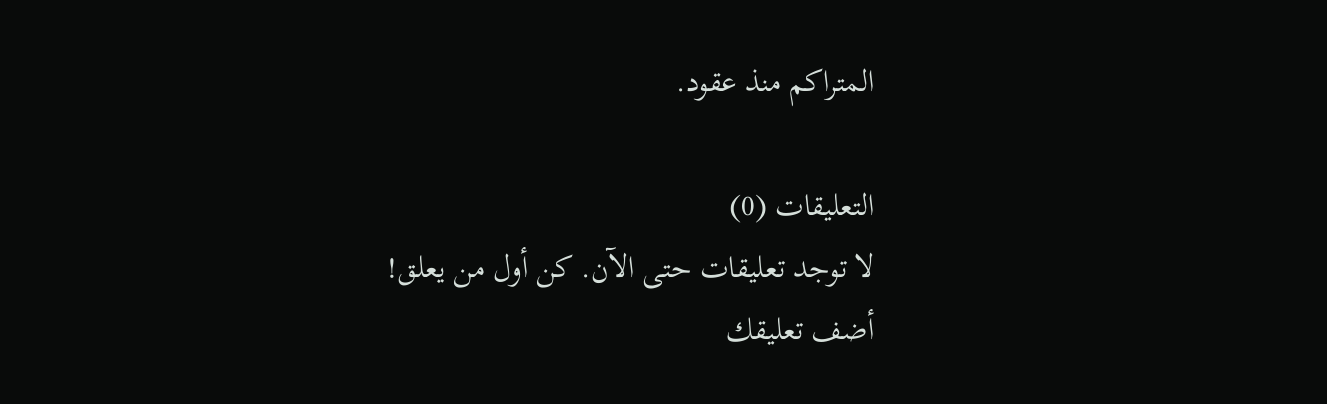المتراكم منذ عقود.

التعليقات (0)
لا توجد تعليقات حتى الآن. كن أول من يعلق!
أضف تعليقك